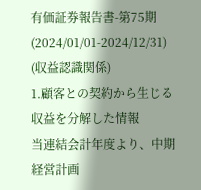有価証券報告書-第75期(2024/01/01-2024/12/31)
(収益認識関係)
1.顧客との契約から生じる収益を分解した情報
当連結会計年度より、中期経営計画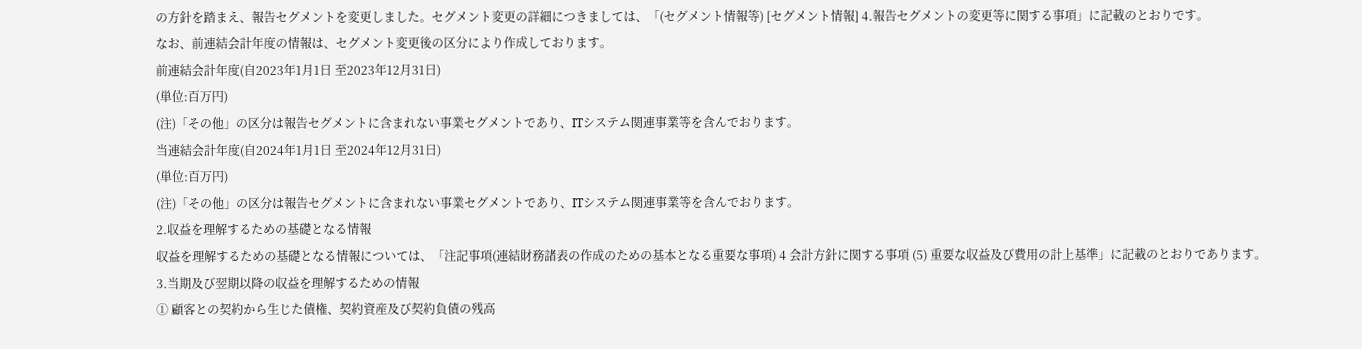の方針を踏まえ、報告セグメントを変更しました。セグメント変更の詳細につきましては、「(セグメント情報等) [セグメント情報] 4.報告セグメントの変更等に関する事項」に記載のとおりです。
なお、前連結会計年度の情報は、セグメント変更後の区分により作成しております。
前連結会計年度(自2023年1月1日 至2023年12月31日)
(単位:百万円)
(注)「その他」の区分は報告セグメントに含まれない事業セグメントであり、ITシステム関連事業等を含んでおります。
当連結会計年度(自2024年1月1日 至2024年12月31日)
(単位:百万円)
(注)「その他」の区分は報告セグメントに含まれない事業セグメントであり、ITシステム関連事業等を含んでおります。
2.収益を理解するための基礎となる情報
収益を理解するための基礎となる情報については、「注記事項(連結財務諸表の作成のための基本となる重要な事項) 4 会計方針に関する事項 (5) 重要な収益及び費用の計上基準」に記載のとおりであります。
3.当期及び翌期以降の収益を理解するための情報
① 顧客との契約から生じた債権、契約資産及び契約負債の残高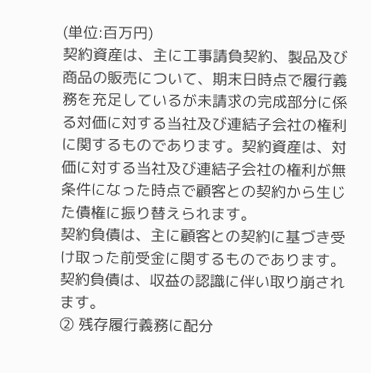(単位:百万円)
契約資産は、主に工事請負契約、製品及び商品の販売について、期末日時点で履行義務を充足しているが未請求の完成部分に係る対価に対する当社及び連結子会社の権利に関するものであります。契約資産は、対価に対する当社及び連結子会社の権利が無条件になった時点で顧客との契約から生じた債権に振り替えられます。
契約負債は、主に顧客との契約に基づき受け取った前受金に関するものであります。契約負債は、収益の認識に伴い取り崩されます。
② 残存履行義務に配分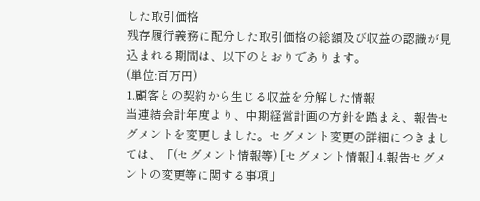した取引価格
残存履行義務に配分した取引価格の総額及び収益の認識が見込まれる期間は、以下のとおりであります。
(単位:百万円)
1.顧客との契約から生じる収益を分解した情報
当連結会計年度より、中期経営計画の方針を踏まえ、報告セグメントを変更しました。セグメント変更の詳細につきましては、「(セグメント情報等) [セグメント情報] 4.報告セグメントの変更等に関する事項」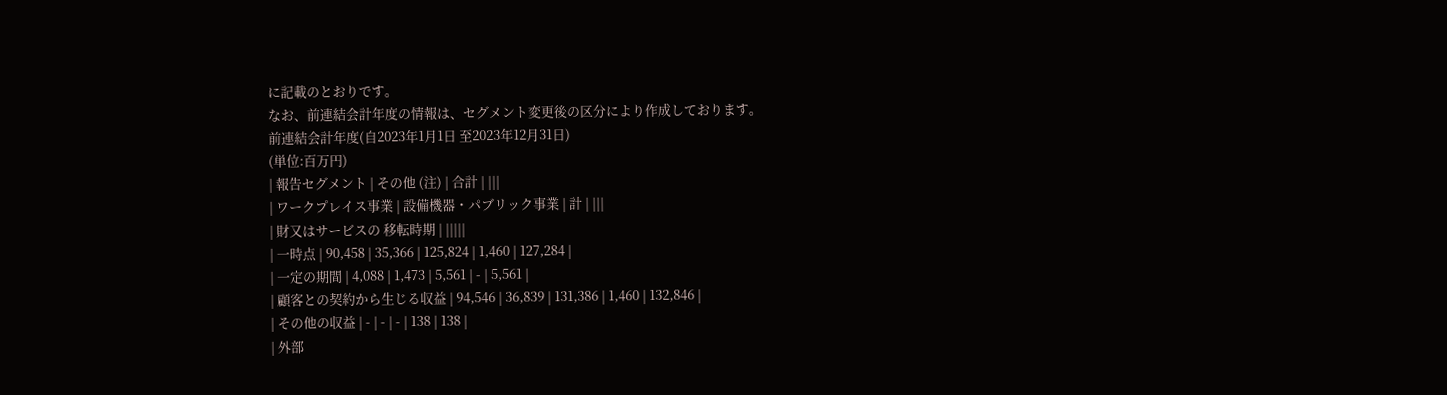に記載のとおりです。
なお、前連結会計年度の情報は、セグメント変更後の区分により作成しております。
前連結会計年度(自2023年1月1日 至2023年12月31日)
(単位:百万円)
| 報告セグメント | その他 (注) | 合計 | |||
| ワークプレイス事業 | 設備機器・パブリック事業 | 計 | |||
| 財又はサービスの 移転時期 | |||||
| 一時点 | 90,458 | 35,366 | 125,824 | 1,460 | 127,284 |
| 一定の期間 | 4,088 | 1,473 | 5,561 | - | 5,561 |
| 顧客との契約から生じる収益 | 94,546 | 36,839 | 131,386 | 1,460 | 132,846 |
| その他の収益 | - | - | - | 138 | 138 |
| 外部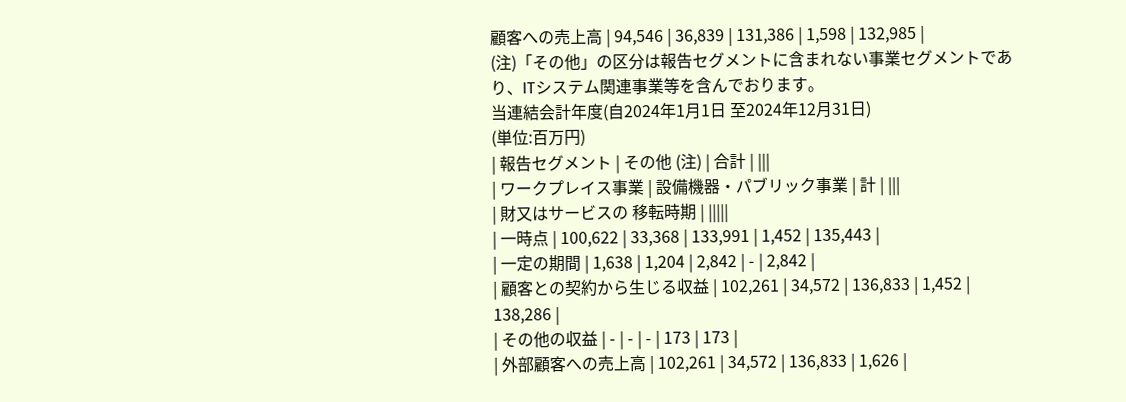顧客への売上高 | 94,546 | 36,839 | 131,386 | 1,598 | 132,985 |
(注)「その他」の区分は報告セグメントに含まれない事業セグメントであり、ITシステム関連事業等を含んでおります。
当連結会計年度(自2024年1月1日 至2024年12月31日)
(単位:百万円)
| 報告セグメント | その他 (注) | 合計 | |||
| ワークプレイス事業 | 設備機器・パブリック事業 | 計 | |||
| 財又はサービスの 移転時期 | |||||
| 一時点 | 100,622 | 33,368 | 133,991 | 1,452 | 135,443 |
| 一定の期間 | 1,638 | 1,204 | 2,842 | - | 2,842 |
| 顧客との契約から生じる収益 | 102,261 | 34,572 | 136,833 | 1,452 | 138,286 |
| その他の収益 | - | - | - | 173 | 173 |
| 外部顧客への売上高 | 102,261 | 34,572 | 136,833 | 1,626 |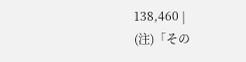138,460 |
(注)「その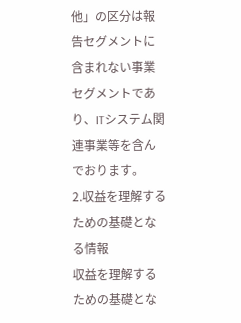他」の区分は報告セグメントに含まれない事業セグメントであり、ITシステム関連事業等を含んでおります。
2.収益を理解するための基礎となる情報
収益を理解するための基礎とな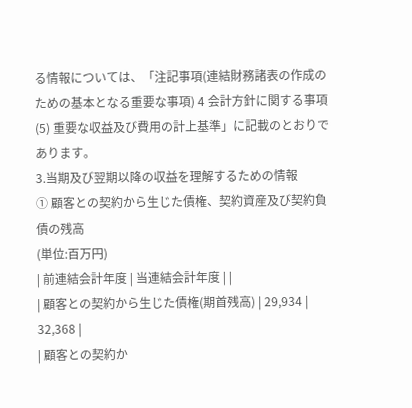る情報については、「注記事項(連結財務諸表の作成のための基本となる重要な事項) 4 会計方針に関する事項 (5) 重要な収益及び費用の計上基準」に記載のとおりであります。
3.当期及び翌期以降の収益を理解するための情報
① 顧客との契約から生じた債権、契約資産及び契約負債の残高
(単位:百万円)
| 前連結会計年度 | 当連結会計年度 | |
| 顧客との契約から生じた債権(期首残高) | 29,934 | 32,368 |
| 顧客との契約か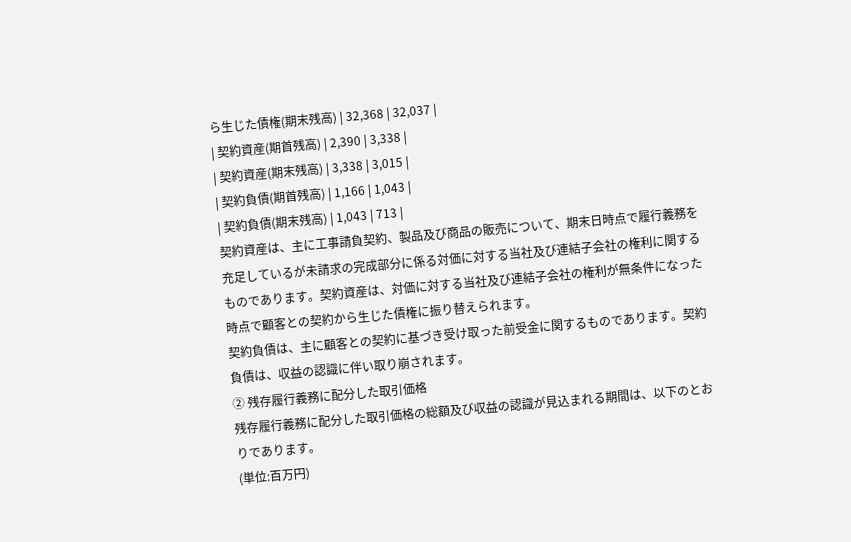ら生じた債権(期末残高) | 32,368 | 32,037 |
| 契約資産(期首残高) | 2,390 | 3,338 |
| 契約資産(期末残高) | 3,338 | 3,015 |
| 契約負債(期首残高) | 1,166 | 1,043 |
| 契約負債(期末残高) | 1,043 | 713 |
契約資産は、主に工事請負契約、製品及び商品の販売について、期末日時点で履行義務を充足しているが未請求の完成部分に係る対価に対する当社及び連結子会社の権利に関するものであります。契約資産は、対価に対する当社及び連結子会社の権利が無条件になった時点で顧客との契約から生じた債権に振り替えられます。
契約負債は、主に顧客との契約に基づき受け取った前受金に関するものであります。契約負債は、収益の認識に伴い取り崩されます。
② 残存履行義務に配分した取引価格
残存履行義務に配分した取引価格の総額及び収益の認識が見込まれる期間は、以下のとおりであります。
(単位:百万円)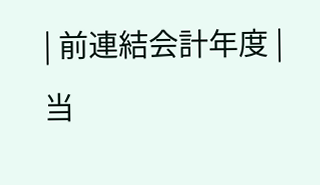| 前連結会計年度 | 当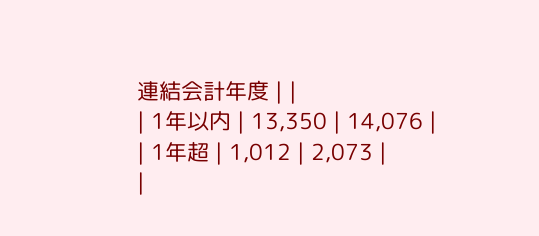連結会計年度 | |
| 1年以内 | 13,350 | 14,076 |
| 1年超 | 1,012 | 2,073 |
|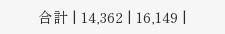合計 | 14,362 | 16,149 |